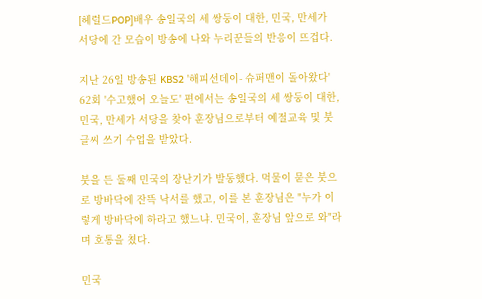[헤럴드POP]배우 송일국의 세 쌍둥이 대한, 민국, 만세가 서당에 간 모습이 방송에 나와 누리꾼들의 반응이 뜨겁다.

지난 26일 방송된 KBS2 '해피선데이- 슈퍼맨이 돌아왔다' 62회 '수고했어 오늘도' 편에서는 송일국의 세 쌍둥이 대한, 민국, 만세가 서당을 찾아 훈장님으로부터 예절교육 및 붓글씨 쓰기 수업을 받았다.

붓을 든 둘째 민국의 장난기가 발동했다. 먹물이 묻은 붓으로 방바닥에 잔뜩 낙서를 했고, 이를 본 훈장님은 "누가 이렇게 방바닥에 하라고 했느냐. 민국이, 훈장님 앞으로 와"라며 호통을 쳤다.

민국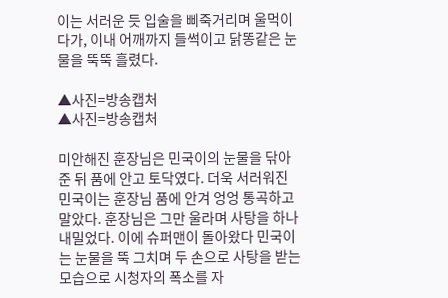이는 서러운 듯 입술을 삐죽거리며 울먹이다가, 이내 어깨까지 들썩이고 닭똥같은 눈물을 뚝뚝 흘렸다.

▲사진=방송캡처
▲사진=방송캡처

미안해진 훈장님은 민국이의 눈물을 닦아준 뒤 품에 안고 토닥였다. 더욱 서러워진 민국이는 훈장님 품에 안겨 엉엉 통곡하고 말았다. 훈장님은 그만 울라며 사탕을 하나 내밀었다. 이에 슈퍼맨이 돌아왔다 민국이는 눈물을 뚝 그치며 두 손으로 사탕을 받는 모습으로 시청자의 폭소를 자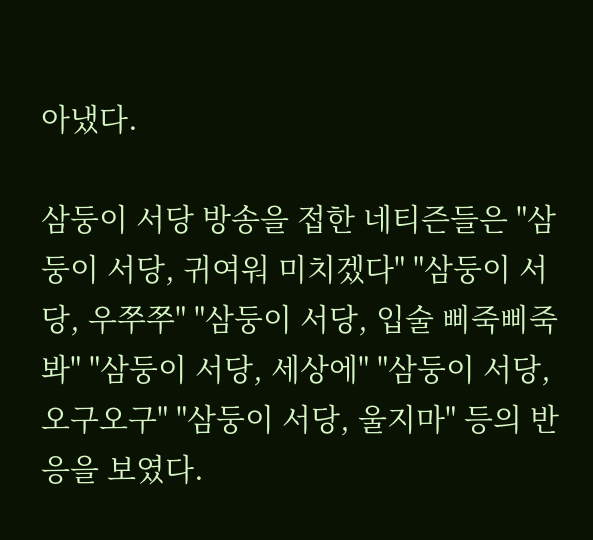아냈다.

삼둥이 서당 방송을 접한 네티즌들은 "삼둥이 서당, 귀여워 미치겠다" "삼둥이 서당, 우쭈쭈" "삼둥이 서당, 입술 삐죽삐죽 봐" "삼둥이 서당, 세상에" "삼둥이 서당, 오구오구" "삼둥이 서당, 울지마" 등의 반응을 보였다.